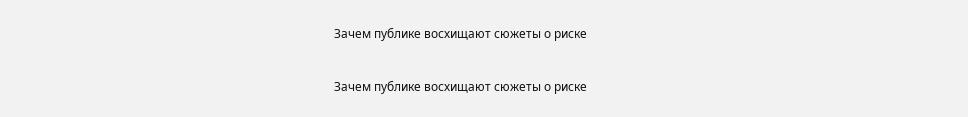Зачем публике восхищают сюжеты о риске

Зачем публике восхищают сюжеты о риске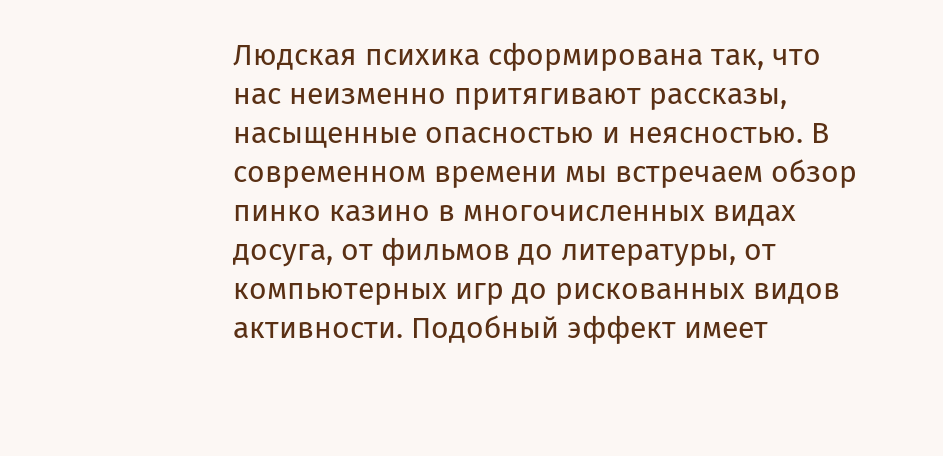Людская психика сформирована так, что нас неизменно притягивают рассказы, насыщенные опасностью и неясностью. В современном времени мы встречаем обзор пинко казино в многочисленных видах досуга, от фильмов до литературы, от компьютерных игр до рискованных видов активности. Подобный эффект имеет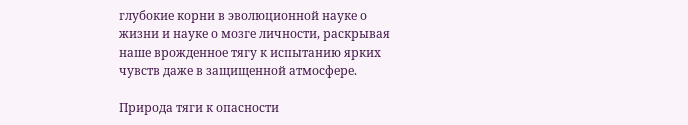глубокие корни в эволюционной науке о жизни и науке о мозге личности, раскрывая наше врожденное тягу к испытанию ярких чувств даже в защищенной атмосфере.

Природа тяги к опасности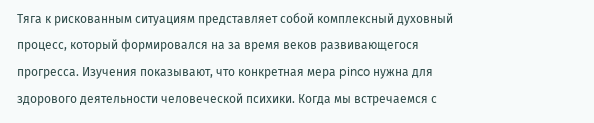Тяга к рискованным ситуациям представляет собой комплексный духовный процесс, который формировался на за время веков развивающегося прогресса. Изучения показывают, что конкретная мера pinco нужна для здорового деятельности человеческой психики. Когда мы встречаемся с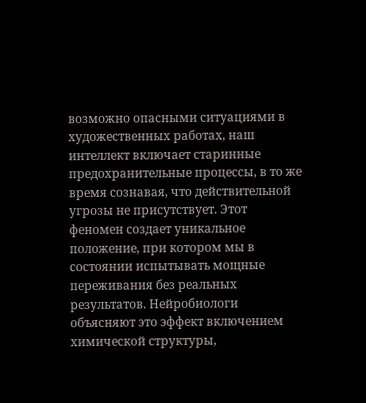возможно опасными ситуациями в художественных работах, наш интеллект включает старинные предохранительные процессы, в то же время сознавая, что действительной угрозы не присутствует. Этот феномен создает уникальное положение, при котором мы в состоянии испытывать мощные переживания без реальных результатов. Нейробиологи объясняют это эффект включением химической структуры,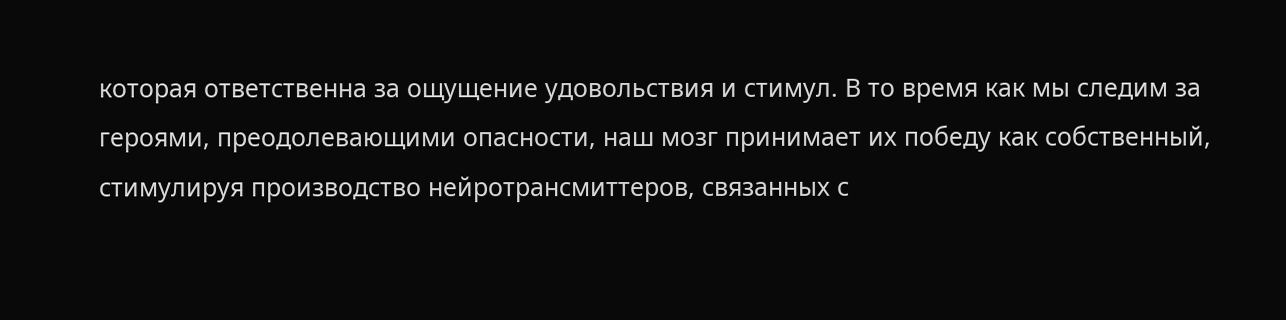которая ответственна за ощущение удовольствия и стимул. В то время как мы следим за героями, преодолевающими опасности, наш мозг принимает их победу как собственный, стимулируя производство нейротрансмиттеров, связанных с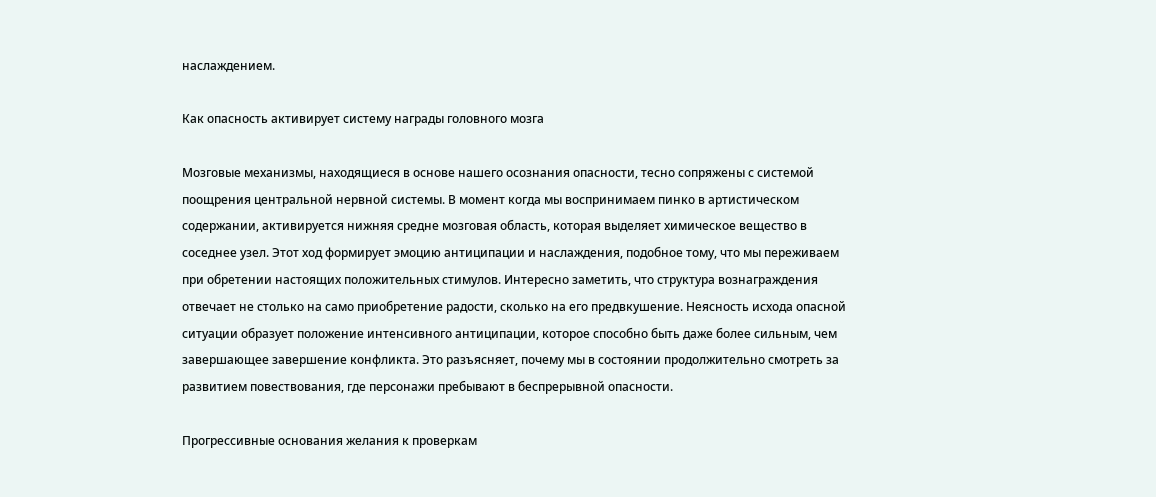наслаждением.

Как опасность активирует систему награды головного мозга

Мозговые механизмы, находящиеся в основе нашего осознания опасности, тесно сопряжены с системой поощрения центральной нервной системы. В момент когда мы воспринимаем пинко в артистическом содержании, активируется нижняя средне мозговая область, которая выделяет химическое вещество в соседнее узел. Этот ход формирует эмоцию антиципации и наслаждения, подобное тому, что мы переживаем при обретении настоящих положительных стимулов. Интересно заметить, что структура вознаграждения отвечает не столько на само приобретение радости, сколько на его предвкушение. Неясность исхода опасной ситуации образует положение интенсивного антиципации, которое способно быть даже более сильным, чем завершающее завершение конфликта. Это разъясняет, почему мы в состоянии продолжительно смотреть за развитием повествования, где персонажи пребывают в беспрерывной опасности.

Прогрессивные основания желания к проверкам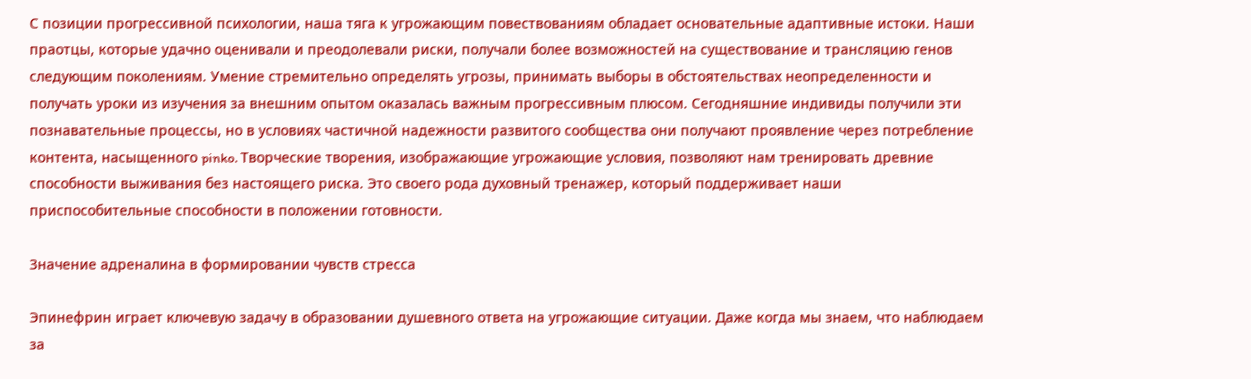С позиции прогрессивной психологии, наша тяга к угрожающим повествованиям обладает основательные адаптивные истоки. Наши праотцы, которые удачно оценивали и преодолевали риски, получали более возможностей на существование и трансляцию генов следующим поколениям. Умение стремительно определять угрозы, принимать выборы в обстоятельствах неопределенности и получать уроки из изучения за внешним опытом оказалась важным прогрессивным плюсом. Сегодняшние индивиды получили эти познавательные процессы, но в условиях частичной надежности развитого сообщества они получают проявление через потребление контента, насыщенного pinko. Творческие творения, изображающие угрожающие условия, позволяют нам тренировать древние способности выживания без настоящего риска. Это своего рода духовный тренажер, который поддерживает наши приспособительные способности в положении готовности.

Значение адреналина в формировании чувств стресса

Эпинефрин играет ключевую задачу в образовании душевного ответа на угрожающие ситуации. Даже когда мы знаем, что наблюдаем за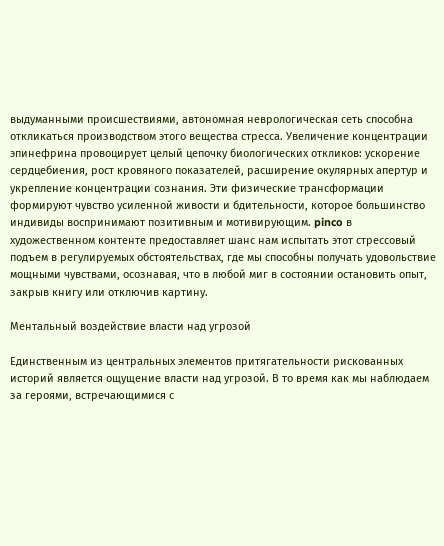выдуманными происшествиями, автономная неврологическая сеть способна откликаться производством этого вещества стресса. Увеличение концентрации эпинефрина провоцирует целый цепочку биологических откликов: ускорение сердцебиения, рост кровяного показателей, расширение окулярных апертур и укрепление концентрации сознания. Эти физические трансформации формируют чувство усиленной живости и бдительности, которое большинство индивиды воспринимают позитивным и мотивирующим. pinco в художественном контенте предоставляет шанс нам испытать этот стрессовый подъем в регулируемых обстоятельствах, где мы способны получать удовольствие мощными чувствами, осознавая, что в любой миг в состоянии остановить опыт, закрыв книгу или отключив картину.

Ментальный воздействие власти над угрозой

Единственным из центральных элементов притягательности рискованных историй является ощущение власти над угрозой. В то время как мы наблюдаем за героями, встречающимися с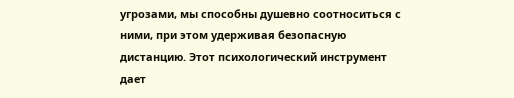угрозами, мы способны душевно соотноситься с ними, при этом удерживая безопасную дистанцию. Этот психологический инструмент дает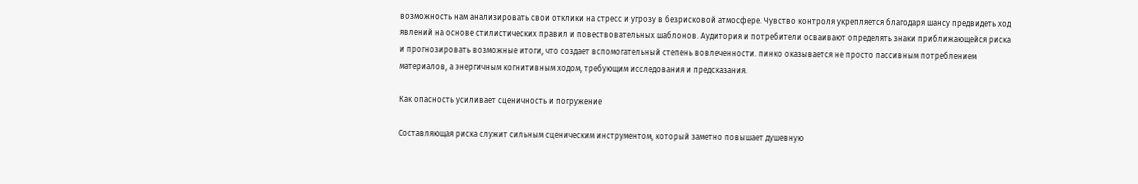возможность нам анализировать свои отклики на стресс и угрозу в безрисковой атмосфере. Чувство контроля укрепляется благодаря шансу предвидеть ход явлений на основе стилистических правил и повествовательных шаблонов. Аудитория и потребители осваивают определять знаки приближающейся риска и прогнозировать возможные итоги, что создает вспомогательный степень вовлеченности. пинко оказывается не просто пассивным потреблением материалов, а энергичным когнитивным ходом, требующим исследования и предсказания.

Как опасность усиливает сценичность и погружение

Составляющая риска служит сильным сценическим инструментом, который заметно повышает душевную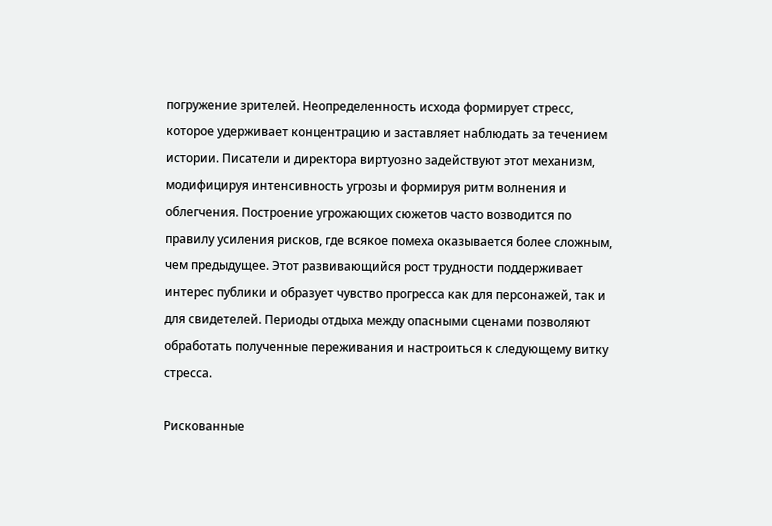погружение зрителей. Неопределенность исхода формирует стресс, которое удерживает концентрацию и заставляет наблюдать за течением истории. Писатели и директора виртуозно задействуют этот механизм, модифицируя интенсивность угрозы и формируя ритм волнения и облегчения. Построение угрожающих сюжетов часто возводится по правилу усиления рисков, где всякое помеха оказывается более сложным, чем предыдущее. Этот развивающийся рост трудности поддерживает интерес публики и образует чувство прогресса как для персонажей, так и для свидетелей. Периоды отдыха между опасными сценами позволяют обработать полученные переживания и настроиться к следующему витку стресса.

Рискованные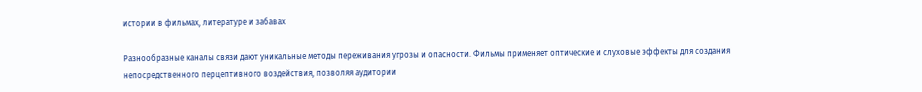истории в фильмах, литературе и забавах

Разнообразные каналы связи дают уникальные методы переживания угрозы и опасности. Фильмы применяет оптические и слуховые эффекты для создания непосредственного перцептивного воздействия, позволяя аудитории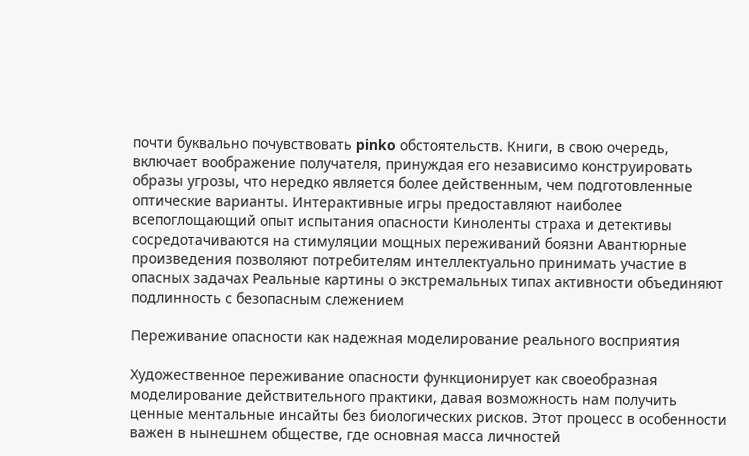почти буквально почувствовать pinko обстоятельств. Книги, в свою очередь, включает воображение получателя, принуждая его независимо конструировать образы угрозы, что нередко является более действенным, чем подготовленные оптические варианты. Интерактивные игры предоставляют наиболее всепоглощающий опыт испытания опасности Киноленты страха и детективы сосредотачиваются на стимуляции мощных переживаний боязни Авантюрные произведения позволяют потребителям интеллектуально принимать участие в опасных задачах Реальные картины о экстремальных типах активности объединяют подлинность с безопасным слежением

Переживание опасности как надежная моделирование реального восприятия

Художественное переживание опасности функционирует как своеобразная моделирование действительного практики, давая возможность нам получить ценные ментальные инсайты без биологических рисков. Этот процесс в особенности важен в нынешнем обществе, где основная масса личностей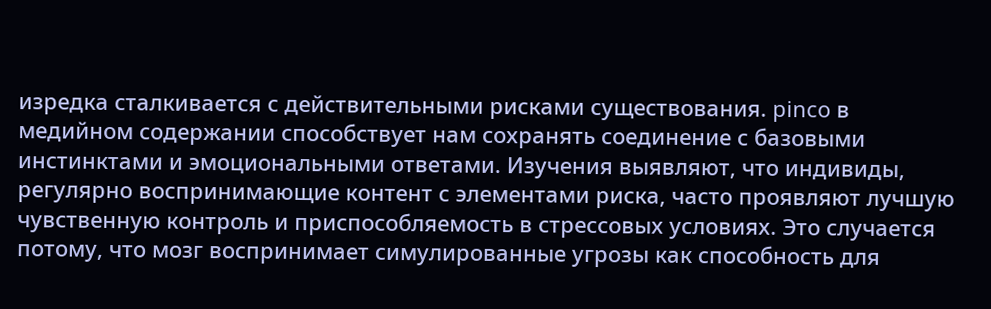изредка сталкивается с действительными рисками существования. pinco в медийном содержании способствует нам сохранять соединение с базовыми инстинктами и эмоциональными ответами. Изучения выявляют, что индивиды, регулярно воспринимающие контент с элементами риска, часто проявляют лучшую чувственную контроль и приспособляемость в стрессовых условиях. Это случается потому, что мозг воспринимает симулированные угрозы как способность для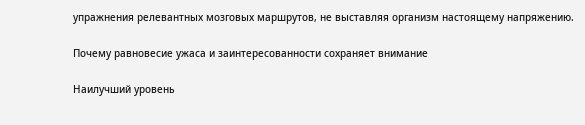упражнения релевантных мозговых маршрутов, не выставляя организм настоящему напряжению.

Почему равновесие ужаса и заинтересованности сохраняет внимание

Наилучший уровень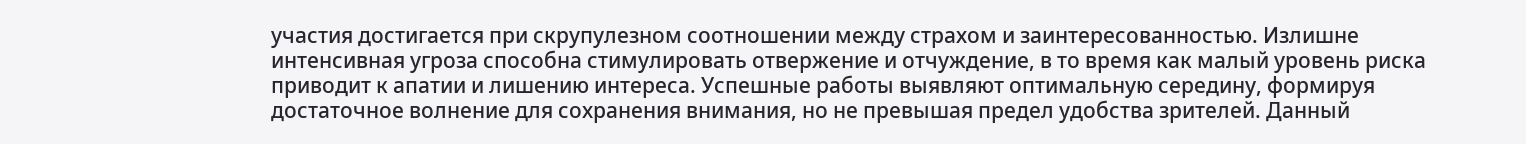участия достигается при скрупулезном соотношении между страхом и заинтересованностью. Излишне интенсивная угроза способна стимулировать отвержение и отчуждение, в то время как малый уровень риска приводит к апатии и лишению интереса. Успешные работы выявляют оптимальную середину, формируя достаточное волнение для сохранения внимания, но не превышая предел удобства зрителей. Данный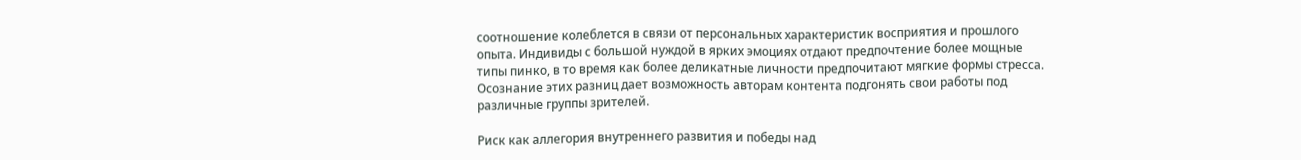соотношение колеблется в связи от персональных характеристик восприятия и прошлого опыта. Индивиды с большой нуждой в ярких эмоциях отдают предпочтение более мощные типы пинко, в то время как более деликатные личности предпочитают мягкие формы стресса. Осознание этих разниц дает возможность авторам контента подгонять свои работы под различные группы зрителей.

Риск как аллегория внутреннего развития и победы над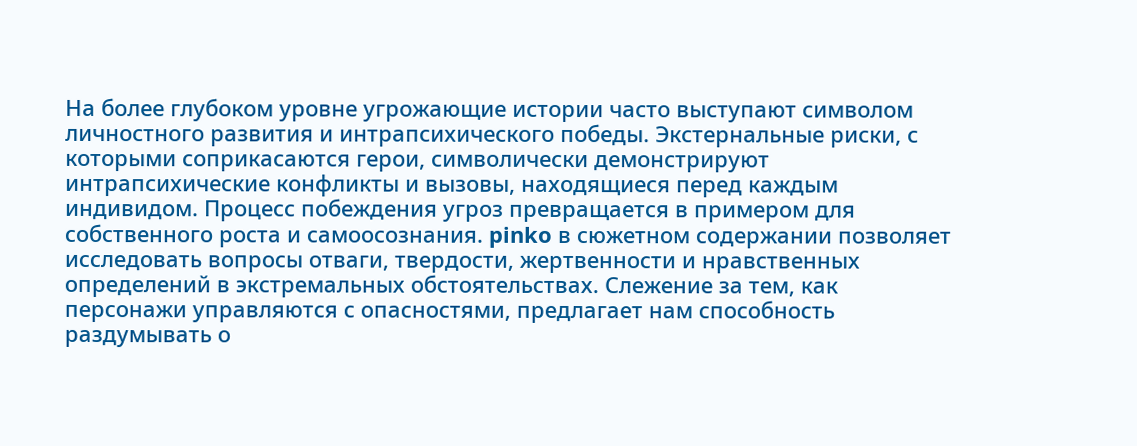На более глубоком уровне угрожающие истории часто выступают символом личностного развития и интрапсихического победы. Экстернальные риски, с которыми соприкасаются герои, символически демонстрируют интрапсихические конфликты и вызовы, находящиеся перед каждым индивидом. Процесс побеждения угроз превращается в примером для собственного роста и самоосознания. pinko в сюжетном содержании позволяет исследовать вопросы отваги, твердости, жертвенности и нравственных определений в экстремальных обстоятельствах. Слежение за тем, как персонажи управляются с опасностями, предлагает нам способность раздумывать о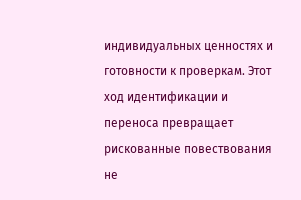индивидуальных ценностях и готовности к проверкам. Этот ход идентификации и переноса превращает рискованные повествования не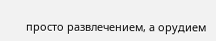просто развлечением, а орудием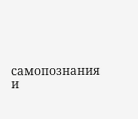самопознания и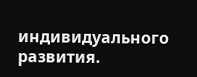индивидуального развития.